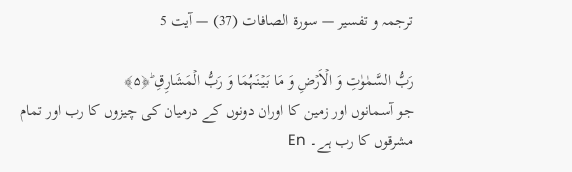ترجمہ و تفسیر — سورۃ الصافات (37) — آیت 5

رَبُّ السَّمٰوٰتِ وَ الۡاَرۡضِ وَ مَا بَیۡنَہُمَا وَ رَبُّ الۡمَشَارِقِ ؕ﴿۵﴾
جو آسمانوں اور زمین کا اوران دونوں کے درمیان کی چیزوں کا رب اور تمام مشرقوں کا رب ہے۔ En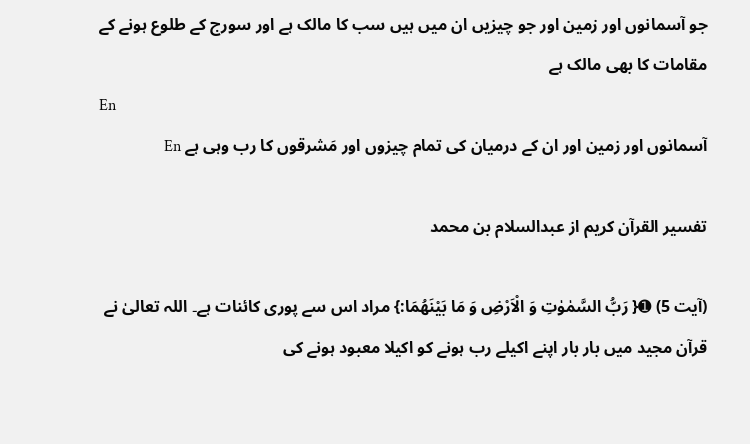جو آسمانوں اور زمین اور جو چیزیں ان میں ہیں سب کا مالک ہے اور سورج کے طلوع ہونے کے مقامات کا بھی مالک ہے
En
آسمانوں اور زمین اور ان کے درمیان کی تمام چیزوں اور مَشرقوں کا رب وہی ہے En

تفسیر القرآن کریم از عبدالسلام بن محمد

(آیت 5) ➊{ رَبُّ السَّمٰوٰتِ وَ الْاَرْضِ وَ مَا بَيْنَهُمَا:} مراد اس سے پوری کائنات ہے۔ اللہ تعالیٰ نے قرآن مجید میں بار بار اپنے اکیلے رب ہونے کو اکیلا معبود ہونے کی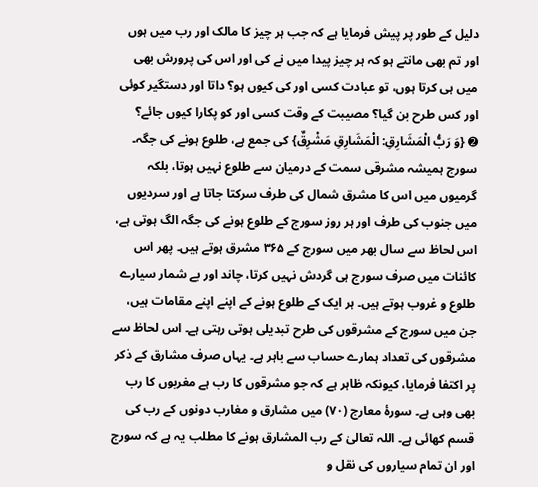دلیل کے طور پر پیش فرمایا ہے کہ جب ہر چیز کا مالک اور رب میں ہوں اور تم بھی مانتے ہو کہ ہر چیز پیدا میں نے کی اور اس کی پرورش بھی میں ہی کرتا ہوں، تو عبادت کسی اور کی کیوں ہو؟ داتا اور دستگیر کوئی اور کس طرح بن گیا؟ مصیبت کے وقت کسی اور کو پکارا کیوں جائے؟
➋ {وَ رَبُّ الْمَشَارِقِ: الْمَشَارِقِ مَشْرِقٌ} کی جمع ہے، طلوع ہونے کی جگہ۔ سورج ہمیشہ مشرقی سمت کے درمیان سے طلوع نہیں ہوتا، بلکہ گرمیوں میں اس کا مشرق شمال کی طرف سرکتا جاتا ہے اور سردیوں میں جنوب کی طرف اور ہر روز سورج کے طلوع ہونے کی جگہ الگ ہوتی ہے، اس لحاظ سے سال بھر میں سورج کے ۳۶۵ مشرق ہوتے ہیں۔ پھر اس کائنات میں صرف سورج ہی گردش نہیں کرتا، چاند اور بے شمار سیارے طلوع و غروب ہوتے ہیں۔ ہر ایک کے طلوع ہونے کے اپنے اپنے مقامات ہیں، جن میں سورج کے مشرقوں کی طرح تبدیلی ہوتی رہتی ہے۔ اس لحاظ سے مشرقوں کی تعداد ہمارے حساب سے باہر ہے۔ یہاں صرف مشارق کے ذکر پر اکتفا فرمایا، کیونکہ ظاہر ہے کہ جو مشرقوں کا رب ہے مغربوں کا رب بھی وہی ہے۔ سورۂ معارج (۷۰) میں مشارق و مغارب دونوں کے رب کی قسم کھائی ہے۔ اللہ تعالیٰ کے رب المشارق ہونے کا مطلب یہ ہے کہ سورج اور ان تمام سیاروں کی نقل و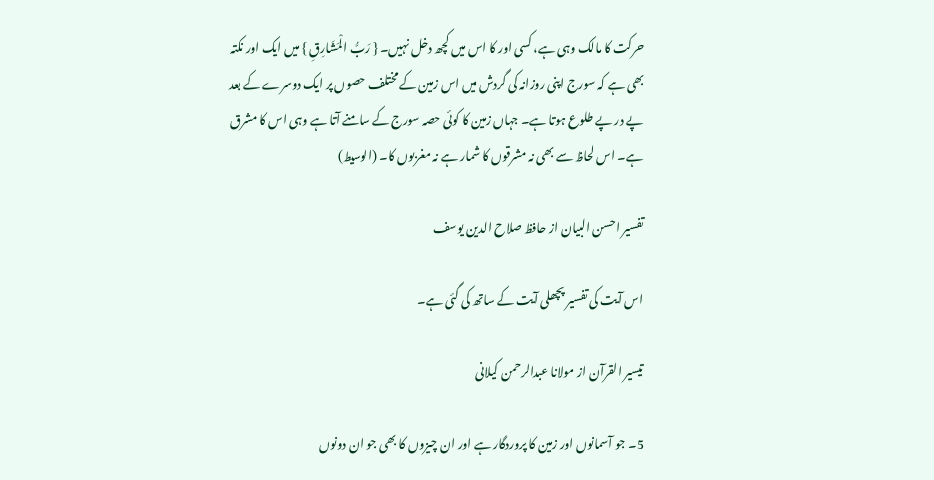حرکت کا مالک وہی ہے، کسی اور کا اس میں کچھ دخل نہیں۔ { رَبُّ الْمَشَارِقِ } میں ایک اور نکتہ بھی ہے کہ سورج اپنی روزانہ کی گردش میں اس زمین کے مختلف حصوں پر ایک دوسرے کے بعد پے در پے طلوع ہوتا ہے۔ جہاں زمین کا کوئی حصہ سورج کے سامنے آتا ہے وہی اس کا مشرق ہے۔ اس لحاظ سے بھی نہ مشرقوں کا شمار ہے نہ مغربوں کا۔ (الوسیط)

تفسیر احسن البیان از حافظ صلاح الدین یوسف

اس آیت کی تفسیر پچھلی آیت کے ساتھ کی گئی ہے۔

تيسير القرآن از مولانا عبدالرحمن کیلانی

5۔ جو آسمانوں اور زمین کا پروردگار ہے اور ان چیزوں کا بھی جو ان دونوں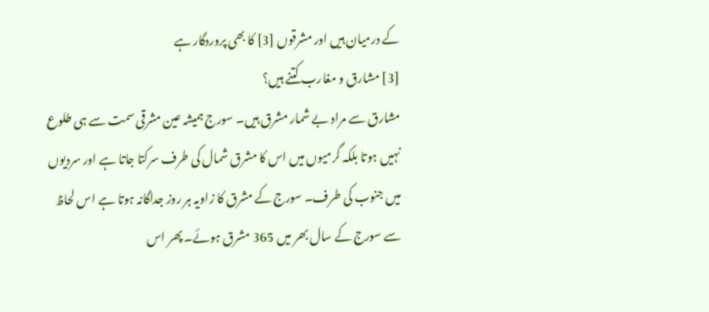کے درمیان ہیں اور مشرقوں [3] کا بھی پروردگار ہے
[3] مشارق و مغارب کتنے ہیں؟
مشارق سے مراد بے شمار مشرق ہیں۔ سورج ہمیشہ عین مشرقی سمت سے ہی طلوع نہیں ہوتا بلکہ گرمیوں میں اس کا مشرق شمال کی طرف سرکتا جاتا ہے اور سردیوں میں جنوب کی طرف۔ سورج کے مشرق کا زاویہ ہر روز جداگانہ ہوتا ہے اس لحاظ سے سورج کے سال بھر میں 365 مشرق ہوئے۔ پھر اس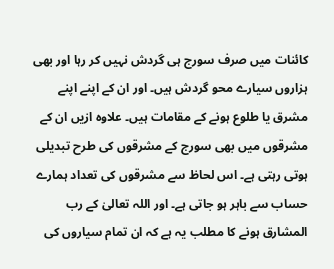کائنات میں صرف سورج ہی گردش نہیں کر رہا اور بھی ہزاروں سیارے محو گردش ہیں۔ اور ان کے اپنے اپنے مشرق یا طلوع ہونے کے مقامات ہیں۔ علاوہ ازیں ان کے مشرقوں میں بھی سورج کے مشرقوں کی طرح تبدیلی ہوتی رہتی ہے۔ اس لحاظ سے مشرقوں کی تعداد ہمارے حساب سے باہر ہو جاتی ہے۔ اور اللہ تعالیٰ کے رب المشارق ہونے کا مطلب یہ ہے کہ ان تمام سیاروں کی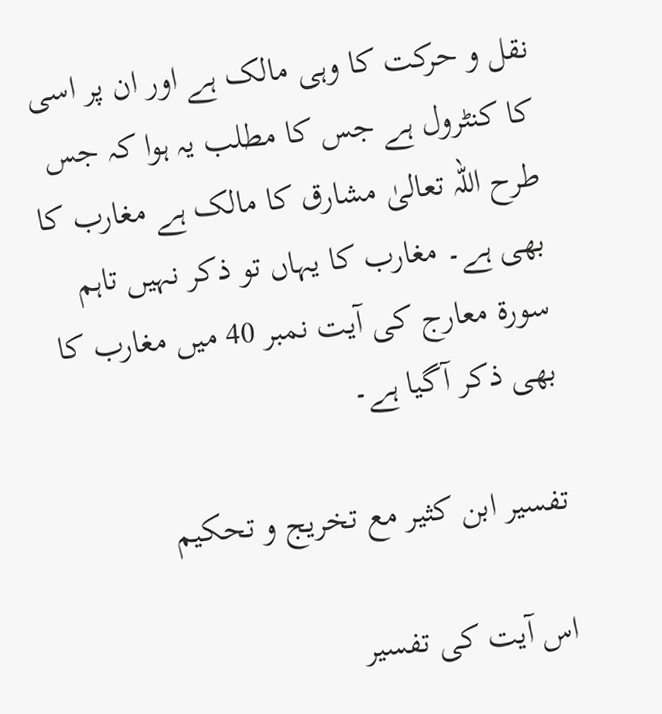نقل و حرکت کا وہی مالک ہے اور ان پر اسی کا کنٹرول ہے جس کا مطلب یہ ہوا کہ جس طرح اللہ تعالیٰ مشارق کا مالک ہے مغارب کا بھی ہے۔ مغارب کا یہاں تو ذکر نہیں تاہم سورۃ معارج کی آیت نمبر 40 میں مغارب کا بھی ذکر آگیا ہے۔

تفسیر ابن کثیر مع تخریج و تحکیم

اس آیت کی تفسیر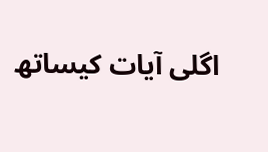اگلی آیات کیساتھ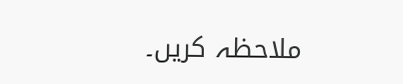ملاحظہ کریں۔